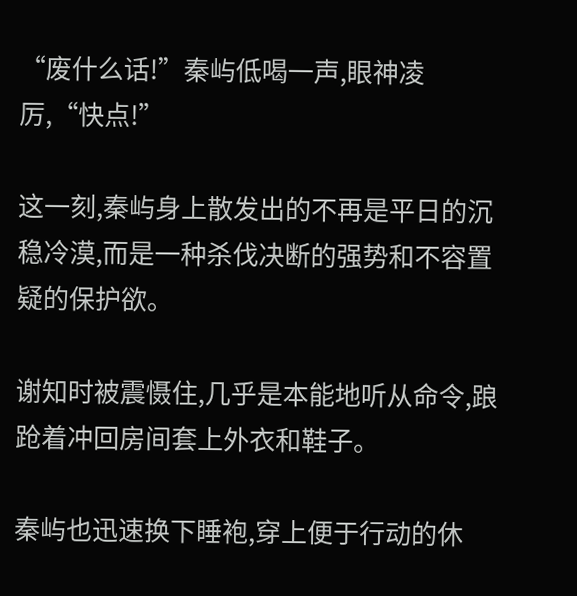“废什么话!”秦屿低喝一声,眼神凌厉,“快点!”

这一刻,秦屿身上散发出的不再是平日的沉稳冷漠,而是一种杀伐决断的强势和不容置疑的保护欲。

谢知时被震慑住,几乎是本能地听从命令,踉跄着冲回房间套上外衣和鞋子。

秦屿也迅速换下睡袍,穿上便于行动的休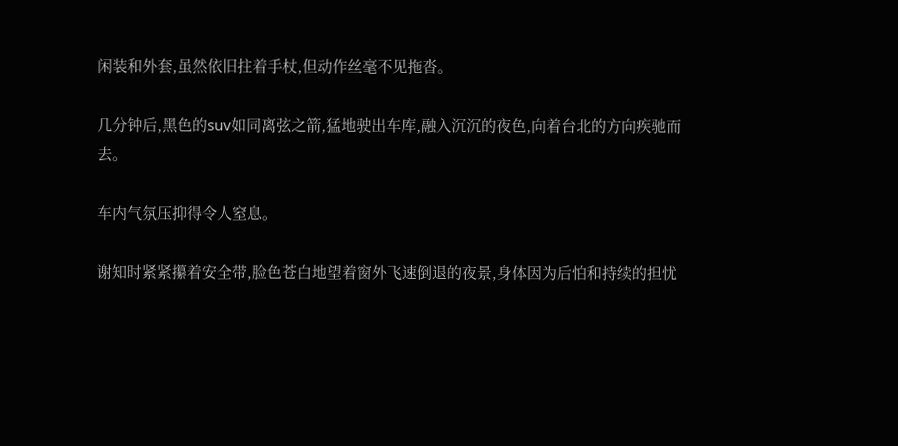闲装和外套,虽然依旧拄着手杖,但动作丝毫不见拖沓。

几分钟后,黑色的suv如同离弦之箭,猛地驶出车库,融入沉沉的夜色,向着台北的方向疾驰而去。

车内气氛压抑得令人窒息。

谢知时紧紧攥着安全带,脸色苍白地望着窗外飞速倒退的夜景,身体因为后怕和持续的担忧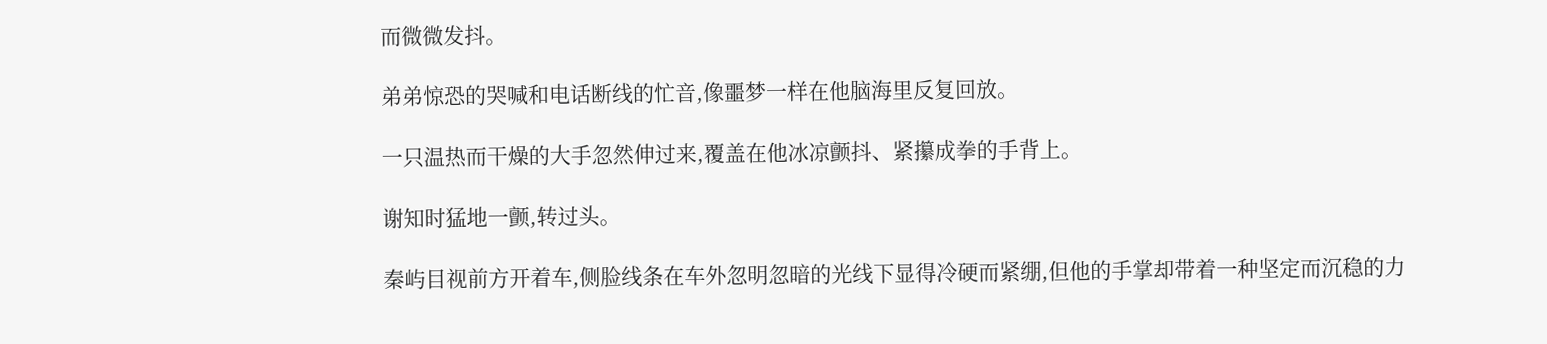而微微发抖。

弟弟惊恐的哭喊和电话断线的忙音,像噩梦一样在他脑海里反复回放。

一只温热而干燥的大手忽然伸过来,覆盖在他冰凉颤抖、紧攥成拳的手背上。

谢知时猛地一颤,转过头。

秦屿目视前方开着车,侧脸线条在车外忽明忽暗的光线下显得冷硬而紧绷,但他的手掌却带着一种坚定而沉稳的力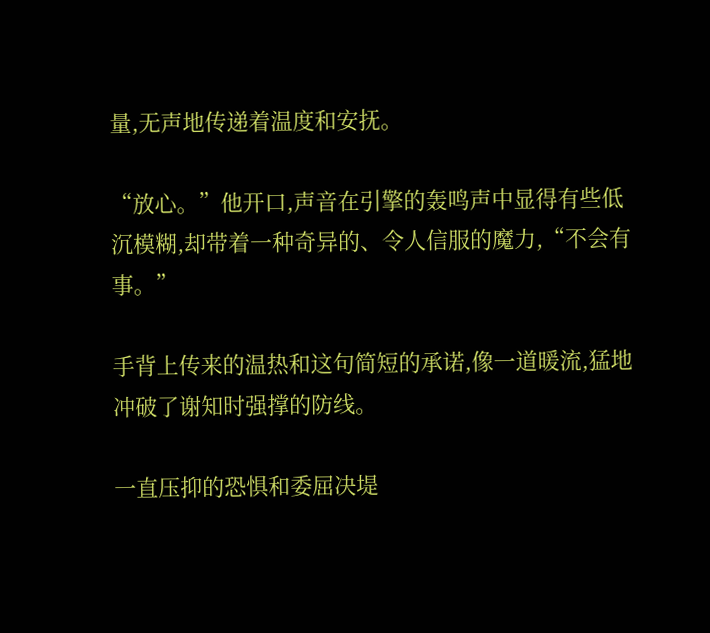量,无声地传递着温度和安抚。

“放心。”他开口,声音在引擎的轰鸣声中显得有些低沉模糊,却带着一种奇异的、令人信服的魔力,“不会有事。”

手背上传来的温热和这句简短的承诺,像一道暖流,猛地冲破了谢知时强撑的防线。

一直压抑的恐惧和委屈决堤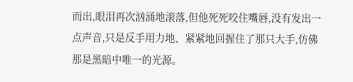而出,眼泪再次汹涌地滚落,但他死死咬住嘴唇,没有发出一点声音,只是反手用力地、紧紧地回握住了那只大手,仿佛那是黑暗中唯一的光源。